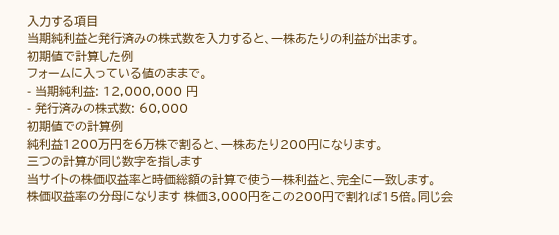入力する項目
当期純利益と発行済みの株式数を入力すると、一株あたりの利益が出ます。
初期値で計算した例
フォームに入っている値のままで。
- 当期純利益: 12,000,000 円
- 発行済みの株式数: 60,000
初期値での計算例
純利益1200万円を6万株で割ると、一株あたり200円になります。
三つの計算が同じ数字を指します
当サイトの株価収益率と時価総額の計算で使う一株利益と、完全に一致します。
株価収益率の分母になります 株価3,000円をこの200円で割れば15倍。同じ会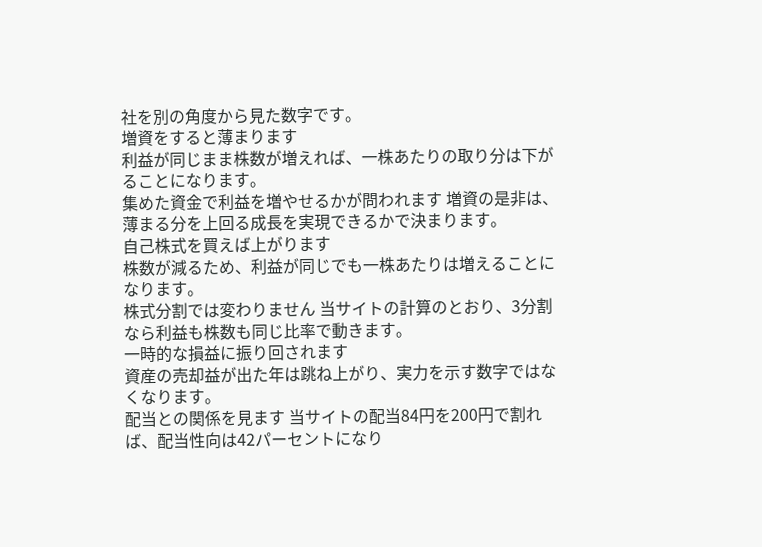社を別の角度から見た数字です。
増資をすると薄まります
利益が同じまま株数が増えれば、一株あたりの取り分は下がることになります。
集めた資金で利益を増やせるかが問われます 増資の是非は、薄まる分を上回る成長を実現できるかで決まります。
自己株式を買えば上がります
株数が減るため、利益が同じでも一株あたりは増えることになります。
株式分割では変わりません 当サイトの計算のとおり、3分割なら利益も株数も同じ比率で動きます。
一時的な損益に振り回されます
資産の売却益が出た年は跳ね上がり、実力を示す数字ではなくなります。
配当との関係を見ます 当サイトの配当84円を200円で割れば、配当性向は42パーセントになり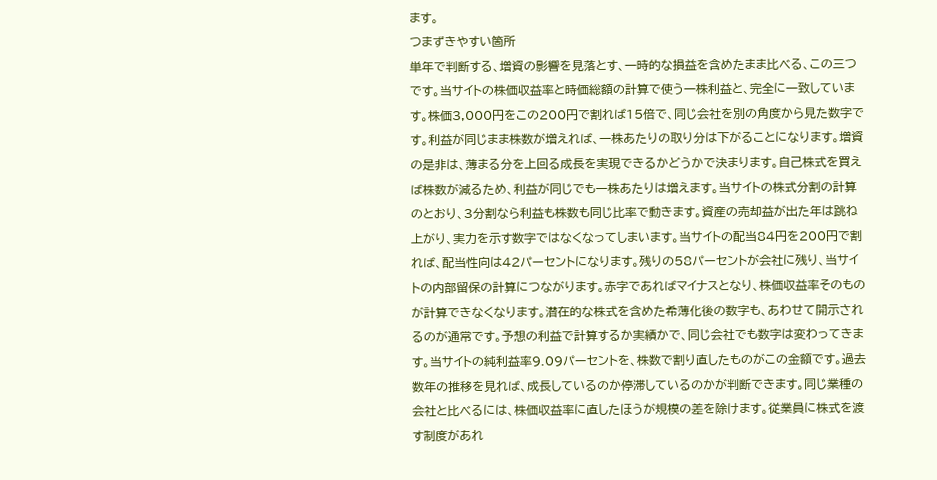ます。
つまずきやすい箇所
単年で判断する、増資の影響を見落とす、一時的な損益を含めたまま比べる、この三つです。当サイトの株価収益率と時価総額の計算で使う一株利益と、完全に一致しています。株価3,000円をこの200円で割れば15倍で、同じ会社を別の角度から見た数字です。利益が同じまま株数が増えれば、一株あたりの取り分は下がることになります。増資の是非は、薄まる分を上回る成長を実現できるかどうかで決まります。自己株式を買えば株数が減るため、利益が同じでも一株あたりは増えます。当サイトの株式分割の計算のとおり、3分割なら利益も株数も同じ比率で動きます。資産の売却益が出た年は跳ね上がり、実力を示す数字ではなくなってしまいます。当サイトの配当84円を200円で割れば、配当性向は42パーセントになります。残りの58パーセントが会社に残り、当サイトの内部留保の計算につながります。赤字であればマイナスとなり、株価収益率そのものが計算できなくなります。潜在的な株式を含めた希薄化後の数字も、あわせて開示されるのが通常です。予想の利益で計算するか実績かで、同じ会社でも数字は変わってきます。当サイトの純利益率9.09パーセントを、株数で割り直したものがこの金額です。過去数年の推移を見れば、成長しているのか停滞しているのかが判断できます。同じ業種の会社と比べるには、株価収益率に直したほうが規模の差を除けます。従業員に株式を渡す制度があれ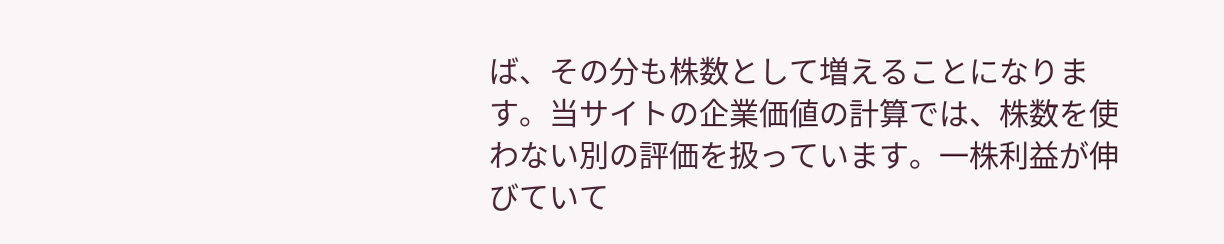ば、その分も株数として増えることになります。当サイトの企業価値の計算では、株数を使わない別の評価を扱っています。一株利益が伸びていて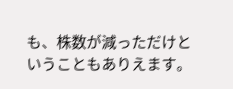も、株数が減っただけということもありえます。